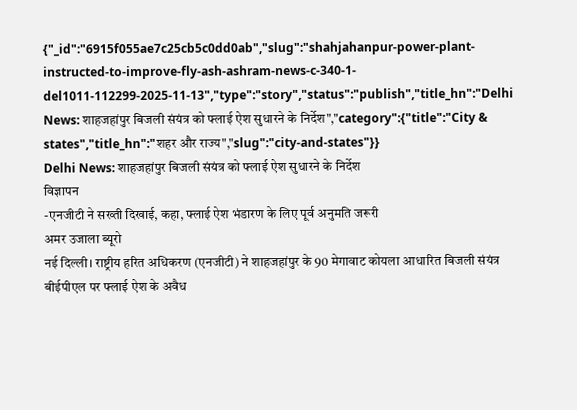{"_id":"6915f055ae7c25cb5c0dd0ab","slug":"shahjahanpur-power-plant-instructed-to-improve-fly-ash-ashram-news-c-340-1-del1011-112299-2025-11-13","type":"story","status":"publish","title_hn":"Delhi News: शाहजहांपुर बिजली संयंत्र को फ्लाई ऐश सुधारने के निर्देश","category":{"title":"City & states","title_hn":"शहर और राज्य","slug":"city-and-states"}}
Delhi News: शाहजहांपुर बिजली संयंत्र को फ्लाई ऐश सुधारने के निर्देश
विज्ञापन
-एनजीटी ने सख्ती दिखाई, कहा, फ्लाई ऐश भंडारण के लिए पूर्व अनुमति जरूरी
अमर उजाला ब्यूरो
नई दिल्ली। राष्ट्रीय हरित अधिकरण (एनजीटी) ने शाहजहांपुर के 90 मेगावाट कोयला आधारित बिजली संयंत्र बीईपीएल पर फ्लाई ऐश के अवैध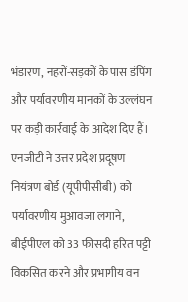भंडारण, नहरों-सड़कों के पास डंपिंग और पर्यावरणीय मानकों के उल्लंघन पर कड़ी कार्रवाई के आदेश दिए हैं। एनजीटी ने उत्तर प्रदेश प्रदूषण नियंत्रण बोर्ड (यूपीपीसीबी) को पर्यावरणीय मुआवजा लगाने, बीईपीएल को 33 फीसदी हरित पट्टी विकसित करने और प्रभागीय वन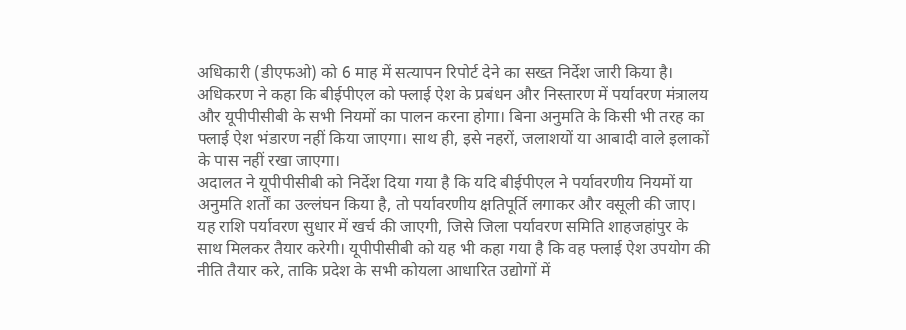अधिकारी (डीएफओ) को 6 माह में सत्यापन रिपोर्ट देने का सख्त निर्देश जारी किया है। अधिकरण ने कहा कि बीईपीएल को फ्लाई ऐश के प्रबंधन और निस्तारण में पर्यावरण मंत्रालय और यूपीपीसीबी के सभी नियमों का पालन करना होगा। बिना अनुमति के किसी भी तरह का फ्लाई ऐश भंडारण नहीं किया जाएगा। साथ ही, इसे नहरों, जलाशयों या आबादी वाले इलाकों के पास नहीं रखा जाएगा।
अदालत ने यूपीपीसीबी को निर्देश दिया गया है कि यदि बीईपीएल ने पर्यावरणीय नियमों या अनुमति शर्तों का उल्लंघन किया है, तो पर्यावरणीय क्षतिपूर्ति लगाकर और वसूली की जाए। यह राशि पर्यावरण सुधार में खर्च की जाएगी, जिसे जिला पर्यावरण समिति शाहजहांपुर के साथ मिलकर तैयार करेगी। यूपीपीसीबी को यह भी कहा गया है कि वह फ्लाई ऐश उपयोग की नीति तैयार करे, ताकि प्रदेश के सभी कोयला आधारित उद्योगों में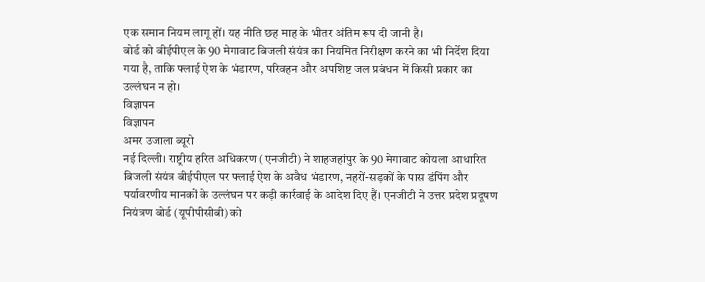एक समान नियम लागू हों। यह नीति छह माह के भीतर अंतिम रूप दी जानी है।
बोर्ड को बीईपीएल के 90 मेगावाट बिजली संयंत्र का नियमित निरीक्षण करने का भी निर्देश दिया गया है, ताकि फ्लाई ऐश के भंडारण, परिवहन और अपशिष्ट जल प्रबंधन में किसी प्रकार का उल्लंघन न हो।
विज्ञापन
विज्ञापन
अमर उजाला ब्यूरो
नई दिल्ली। राष्ट्रीय हरित अधिकरण (एनजीटी) ने शाहजहांपुर के 90 मेगावाट कोयला आधारित बिजली संयंत्र बीईपीएल पर फ्लाई ऐश के अवैध भंडारण, नहरों-सड़कों के पास डंपिंग और पर्यावरणीय मानकों के उल्लंघन पर कड़ी कार्रवाई के आदेश दिए हैं। एनजीटी ने उत्तर प्रदेश प्रदूषण नियंत्रण बोर्ड (यूपीपीसीबी) को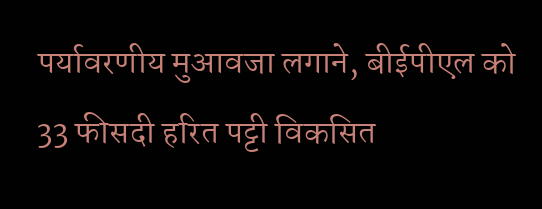पर्यावरणीय मुआवजा लगाने, बीईपीएल को 33 फीसदी हरित पट्टी विकसित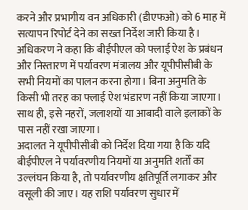करने और प्रभागीय वन अधिकारी (डीएफओ) को 6 माह में सत्यापन रिपोर्ट देने का सख्त निर्देश जारी किया है। अधिकरण ने कहा कि बीईपीएल को फ्लाई ऐश के प्रबंधन और निस्तारण में पर्यावरण मंत्रालय और यूपीपीसीबी के सभी नियमों का पालन करना होगा। बिना अनुमति के किसी भी तरह का फ्लाई ऐश भंडारण नहीं किया जाएगा। साथ ही, इसे नहरों, जलाशयों या आबादी वाले इलाकों के पास नहीं रखा जाएगा।
अदालत ने यूपीपीसीबी को निर्देश दिया गया है कि यदि बीईपीएल ने पर्यावरणीय नियमों या अनुमति शर्तों का उल्लंघन किया है, तो पर्यावरणीय क्षतिपूर्ति लगाकर और वसूली की जाए। यह राशि पर्यावरण सुधार में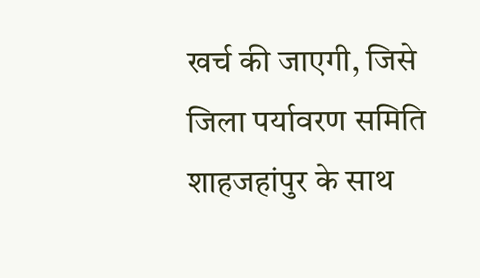खर्च की जाएगी, जिसे जिला पर्यावरण समिति शाहजहांपुर के साथ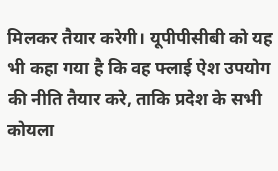मिलकर तैयार करेगी। यूपीपीसीबी को यह भी कहा गया है कि वह फ्लाई ऐश उपयोग की नीति तैयार करे, ताकि प्रदेश के सभी कोयला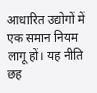आधारित उद्योगों में एक समान नियम लागू हों। यह नीति छह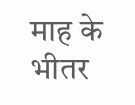माह के भीतर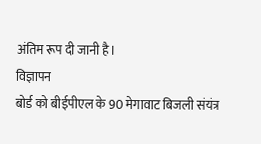अंतिम रूप दी जानी है।
विज्ञापन
बोर्ड को बीईपीएल के 90 मेगावाट बिजली संयंत्र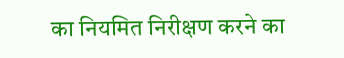का नियमित निरीक्षण करने का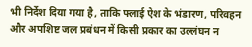भी निर्देश दिया गया है, ताकि फ्लाई ऐश के भंडारण, परिवहन और अपशिष्ट जल प्रबंधन में किसी प्रकार का उल्लंघन न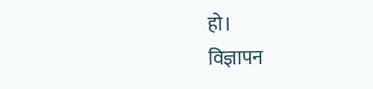हो।
विज्ञापन